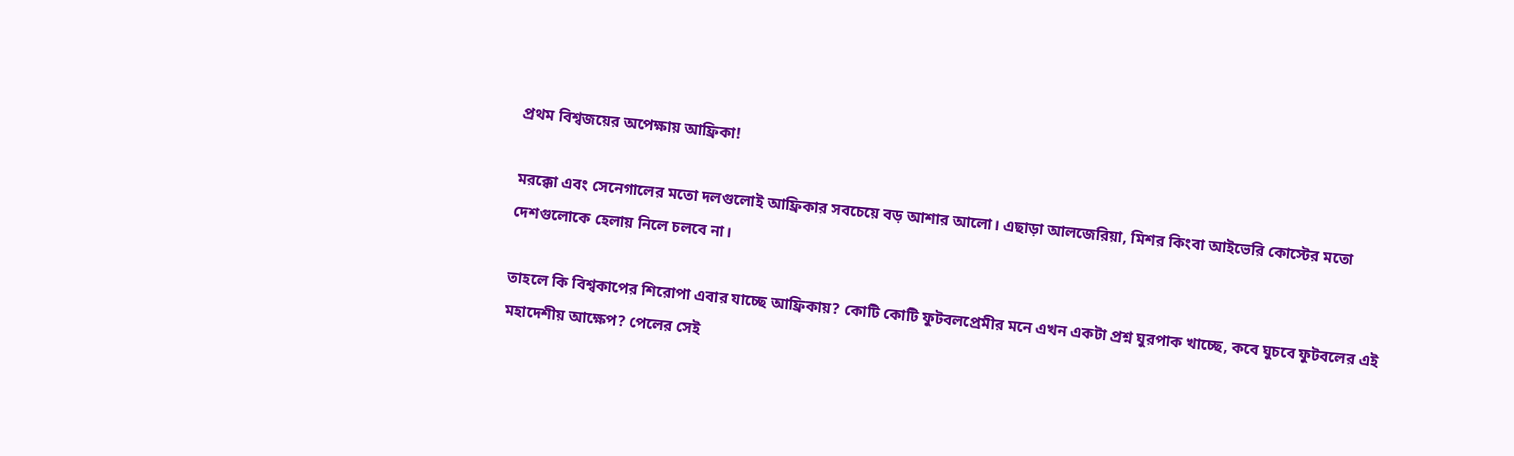প্রথম বিশ্বজয়ের অপেক্ষায় আফ্রিকা!

মরক্কো এবং সেনেগালের মতো দলগুলোই আফ্রিকার সবচেয়ে বড় আশার আলো। এছাড়া আলজেরিয়া, মিশর কিংবা আইভেরি কোস্টের মতো দেশগুলোকে হেলায় নিলে চলবে না।

তাহলে কি বিশ্বকাপের শিরোপা এবার যাচ্ছে আফ্রিকায়? কোটি কোটি ফুটবলপ্রেমীর মনে এখন একটা প্রশ্ন ঘুরপাক খাচ্ছে, কবে ঘুচবে ফুটবলের এই মহাদেশীয় আক্ষেপ? পেলের সেই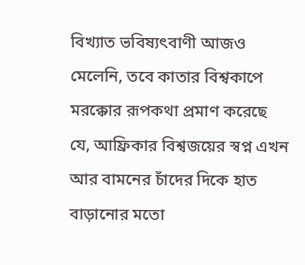বিখ্যাত ভবিষ্যৎবাণী আজও মেলেনি, তবে কাতার বিশ্বকাপে মরক্কোর রূপকথা প্রমাণ করেছে যে, আফ্রিকার বিশ্বজয়ের স্বপ্ন এখন আর বামনের চাঁদের দিকে হাত বাড়ানোর মতো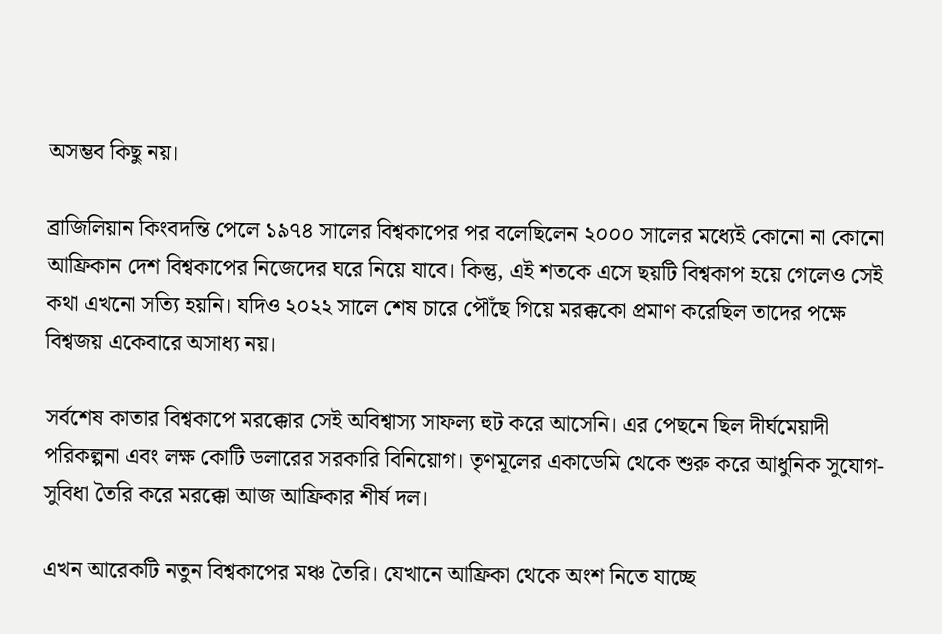অসম্ভব কিছু নয়।

ব্রাজিলিয়ান কিংবদন্তি পেলে ১৯৭৪ সালের বিশ্বকাপের পর বলেছিলেন ২০০০ সালের মধ্যেই কোনো না কোনো আফ্রিকান দেশ বিশ্বকাপের নিজেদের ঘরে নিয়ে যাবে। কিন্তু, এই শতকে এসে ছয়টি বিশ্বকাপ হয়ে গেলেও সেই কথা এখনো সত্যি হয়নি। যদিও ২০২২ সালে শেষ চারে পৌঁছে গিয়ে মরক্ককো প্রমাণ করেছিল তাদের পক্ষে বিশ্বজয় একেবারে অসাধ্য নয়।

সর্বশেষ কাতার বিশ্বকাপে মরক্কোর সেই অবিশ্বাস্য সাফল্য হুট করে আসেনি। এর পেছনে ছিল দীর্ঘমেয়াদী পরিকল্পনা এবং লক্ষ কোটি ডলারের সরকারি বিনিয়োগ। তৃণমূলের একাডেমি থেকে শুরু করে আধুনিক সুযোগ-সুবিধা তৈরি করে মরক্কো আজ আফ্রিকার শীর্ষ দল।

এখন আরেকটি নতুন বিশ্বকাপের মঞ্চ তৈরি। যেখানে আফ্রিকা থেকে অংশ নিতে যাচ্ছে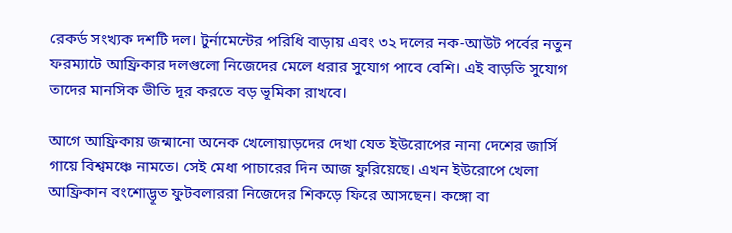রেকর্ড সংখ্যক দশটি দল। টুর্নামেন্টের পরিধি বাড়ায় এবং ৩২ দলের নক-আউট পর্বের নতুন ফরম্যাটে আফ্রিকার দলগুলো নিজেদের মেলে ধরার সুযোগ পাবে বেশি। এই বাড়তি সুযোগ তাদের মানসিক ভীতি দূর করতে বড় ভূমিকা রাখবে।

আগে আফ্রিকায় জন্মানো অনেক খেলোয়াড়দের দেখা যেত ইউরোপের নানা দেশের জার্সি গায়ে বিশ্বমঞ্চে নামতে। সেই মেধা পাচারের দিন আজ ফুরিয়েছে। এখন ইউরোপে খেলা আফ্রিকান বংশোদ্ভূত ফুটবলাররা নিজেদের শিকড়ে ফিরে আসছেন। কঙ্গো বা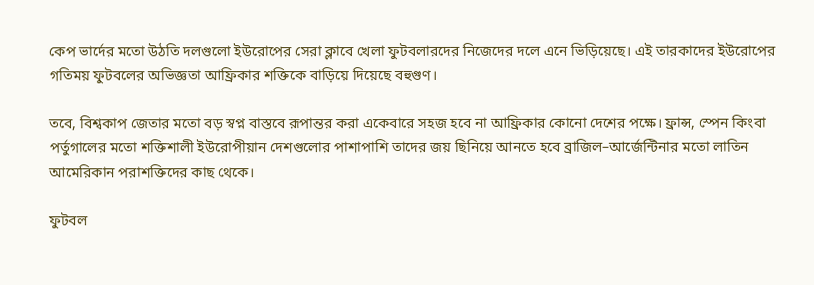কেপ ভার্দের মতো উঠতি দলগুলো ইউরোপের সেরা ক্লাবে খেলা ফুটবলারদের নিজেদের দলে এনে ভিড়িয়েছে। এই তারকাদের ইউরোপের গতিময় ফুটবলের অভিজ্ঞতা আফ্রিকার শক্তিকে বাড়িয়ে দিয়েছে বহুগুণ।

তবে, বিশ্বকাপ জেতার মতো বড় স্বপ্ন বাস্তবে রূপান্তর করা একেবারে সহজ হবে না আফ্রিকার কোনো দেশের পক্ষে। ফ্রান্স, স্পেন কিংবা পর্তুগালের মতো শক্তিশালী ইউরোপীয়ান দেশগুলোর পাশাপাশি তাদের জয় ছিনিয়ে আনতে হবে ব্রাজিল–আর্জেন্টিনার মতো লাতিন আমেরিকান পরাশক্তিদের কাছ থেকে।

ফুটবল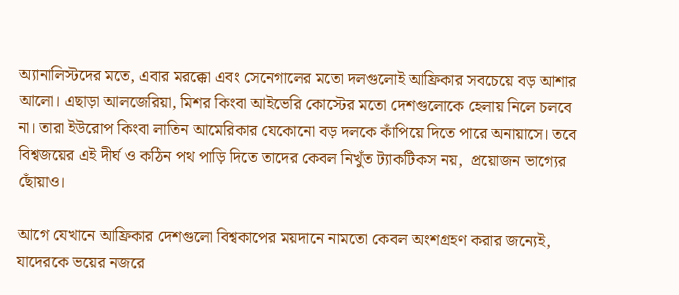অ্যানালিস্টদের মতে, এবার মরক্কো এবং সেনেগালের মতো দলগুলোই আফ্রিকার সবচেয়ে বড় আশার আলো। এছাড়া আলজেরিয়া, মিশর কিংবা আইভেরি কোস্টের মতো দেশগুলোকে হেলায় নিলে চলবে না। তারা ইউরোপ কিংবা লাতিন আমেরিকার যেকোনো বড় দলকে কাঁপিয়ে দিতে পারে অনায়াসে। তবে বিশ্বজয়ের এই দীর্ঘ ও কঠিন পথ পাড়ি দিতে তাদের কেবল নিখুঁত ট্যাকটিকস নয়,  প্রয়োজন ভাগ্যের ছোঁয়াও।

আগে যেখানে আফ্রিকার দেশগুলো বিশ্বকাপের ময়দানে নামতো কেবল অংশগ্রহণ করার জন্যেই, যাদেরকে ভয়ের নজরে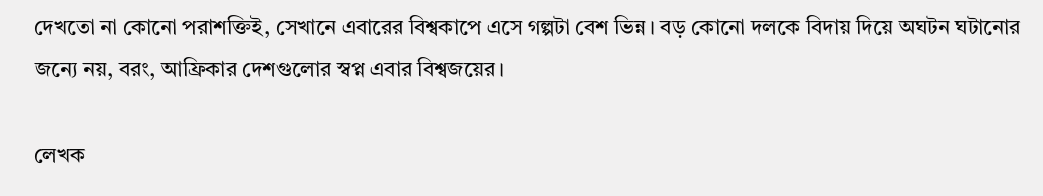দেখতো না কোনো পরাশক্তিই, সেখানে এবারের বিশ্বকাপে এসে গল্পটা বেশ ভিন্ন। বড় কোনো দলকে বিদায় দিয়ে অঘটন ঘটানোর জন্যে নয়, বরং, আফ্রিকার দেশগুলোর স্বপ্ন এবার বিশ্বজয়ের।

লেখক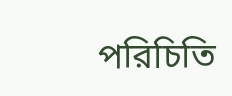পরিচিতি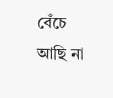বেঁচে আছি না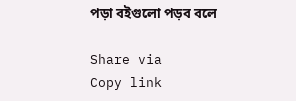পড়া বইগুলো পড়ব বলে

Share via
Copy link